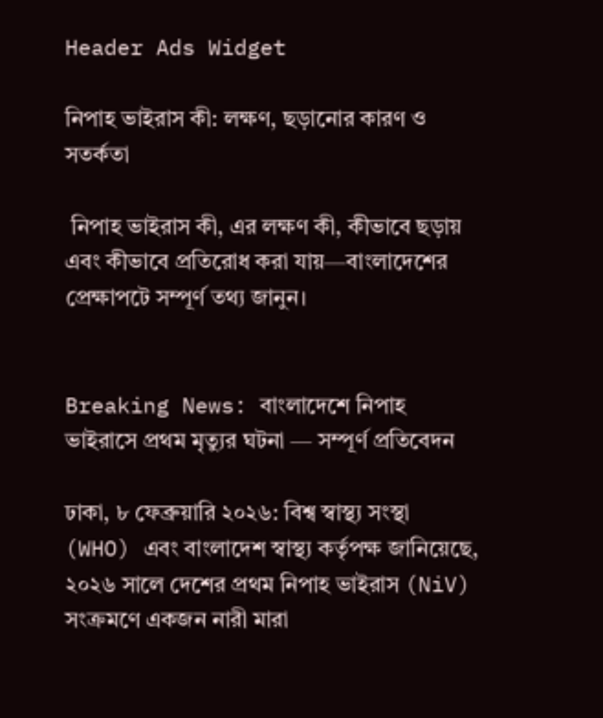Header Ads Widget

নিপাহ ভাইরাস কী: লক্ষণ, ছড়ানোর কারণ ও সতর্কতা

 নিপাহ ভাইরাস কী, এর লক্ষণ কী, কীভাবে ছড়ায় এবং কীভাবে প্রতিরোধ করা যায়—বাংলাদেশের                                                                    প্রেক্ষাপটে সম্পূর্ণ তথ্য জানুন।


Breaking News: বাংলাদেশে নিপাহ ভাইরাসে প্রথম মৃত্যুর ঘটনা — সম্পূর্ণ প্রতিবেদন

ঢাকা, ৮ ফেব্রুয়ারি ২০২৬: বিশ্ব স্বাস্থ্য সংস্থা (WHO) এবং বাংলাদেশ স্বাস্থ্য কর্তৃপক্ষ জানিয়েছে, ২০২৬ সালে দেশের প্রথম নিপাহ ভাইরাস (NiV) সংক্রমণে একজন নারী মারা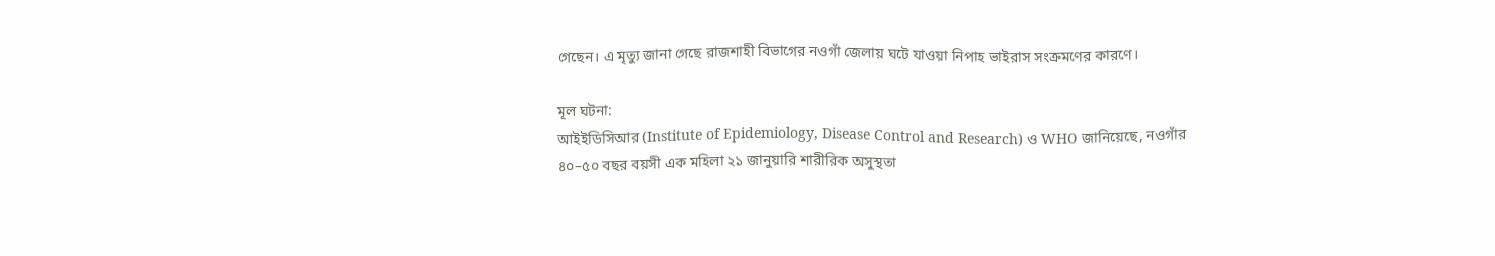গেছেন। এ মৃত্যু জানা গেছে রাজশাহী বিভাগের নওগাঁ জেলায় ঘটে যাওয়া নিপাহ ভাইরাস সংক্রমণের কারণে।

মূল ঘটনা:
আইইডিসিআর (Institute of Epidemiology, Disease Control and Research) ও WHO জানিয়েছে, নওগাঁর ৪০–৫০ বছর বয়সী এক মহিলা ২১ জানুয়ারি শারীরিক অসুস্থতা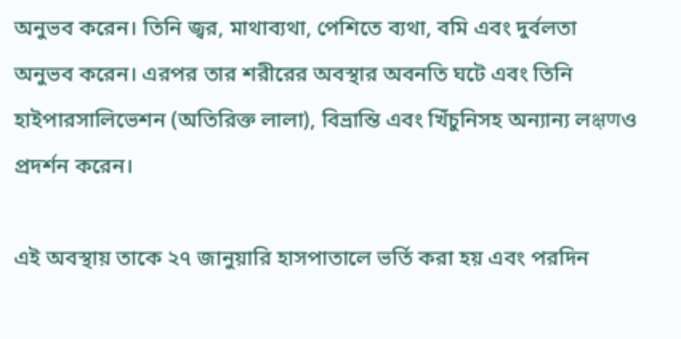অনুভব করেন। তিনি জ্বর, মাথাব্যথা, পেশিতে ব্যথা, বমি এবং দুর্বলতা অনুভব করেন। এরপর তার শরীরের অবস্থার অবনতি ঘটে এবং তিনি হাইপারসালিভেশন (অতিরিক্ত লালা), বিভ্রান্তি এবং খিঁচুনিসহ অন্যান্য লक्षणও প্রদর্শন করেন।

এই অবস্থায় তাকে ২৭ জানুয়ারি হাসপাতালে ভর্তি করা হয় এবং পরদিন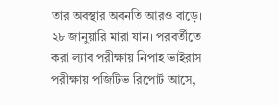তার অবস্থার অবনতি আরও বাড়ে। ২৮ জানুয়ারি মারা যান। পরবর্তীতে করা ল্যাব পরীক্ষায় নিপাহ ভাইরাস পরীক্ষায় পজিটিভ রিপোর্ট আসে,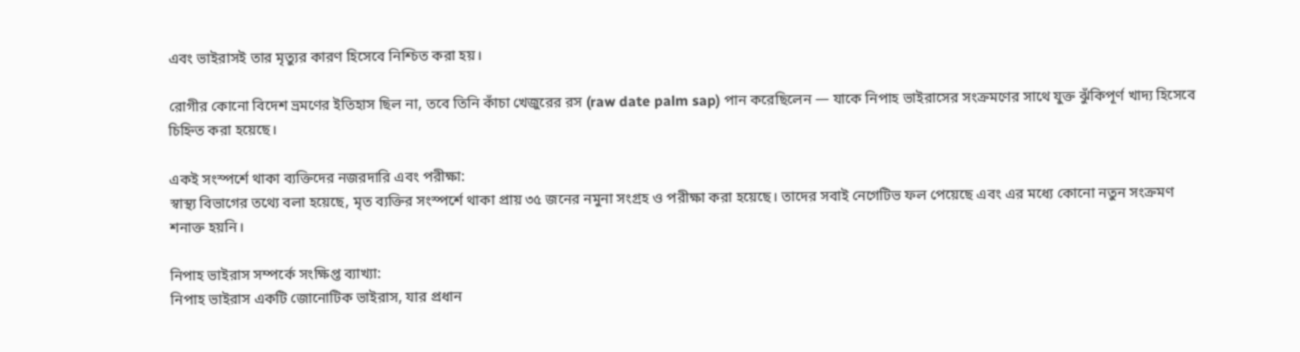এবং ভাইরাসই তার মৃত্যুর কারণ হিসেবে নিশ্চিত করা হয়।

রোগীর কোনো বিদেশ ভ্রমণের ইতিহাস ছিল না, তবে তিনি কাঁচা খেজুরের রস (raw date palm sap) পান করেছিলেন — যাকে নিপাহ ভাইরাসের সংক্রমণের সাথে যুক্ত ঝুঁকিপূর্ণ খাদ্য হিসেবে চিহ্নিত করা হয়েছে।

একই সংস্পর্শে থাকা ব্যক্তিদের নজরদারি এবং পরীক্ষা:
স্বাস্থ্য বিভাগের তথ্যে বলা হয়েছে, মৃত ব্যক্তির সংস্পর্শে থাকা প্রায় ৩৫ জনের নমুনা সংগ্রহ ও পরীক্ষা করা হয়েছে। তাদের সবাই নেগেটিভ ফল পেয়েছে এবং এর মধ্যে কোনো নতুন সংক্রমণ শনাক্ত হয়নি।

নিপাহ ভাইরাস সম্পর্কে সংক্ষিপ্ত ব্যাখ্যা:
নিপাহ ভাইরাস একটি জোনোটিক ভাইরাস, যার প্রধান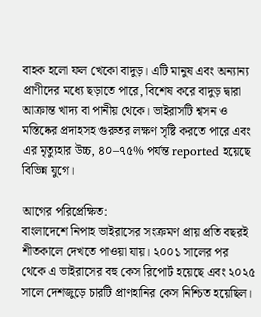বাহক হলো ফল খেকো বাদুড়। এটি মানুষ এবং অন্যান্য প্রাণীদের মধ্যে ছড়াতে পারে, বিশেষ করে বাদুড় দ্বারা আক্রান্ত খাদ্য বা পানীয় থেকে। ভাইরাসটি শ্বসন ও মস্তিষ্কের প্রদাহসহ গুরুতর লক্ষণ সৃষ্টি করতে পারে এবং এর মৃত্যুহার উচ্চ, ৪০–৭৫% পর্যন্ত reported হয়েছে বিভিন্ন যুগে।

আগের পরিপ্রেক্ষিত:
বাংলাদেশে নিপাহ ভাইরাসের সংক্রমণ প্রায় প্রতি বছরই শীতকালে দেখতে পাওয়া যায়। ২০০১ সালের পর থেকে এ ভাইরাসের বহু কেস রিপোর্ট হয়েছে এবং ২০২৫ সালে দেশজুড়ে চারটি প্রাণহানির কেস নিশ্চিত হয়েছিল।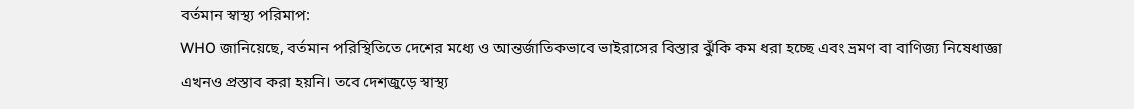বর্তমান স্বাস্থ্য পরিমাপ:
WHO জানিয়েছে, বর্তমান পরিস্থিতিতে দেশের মধ্যে ও আন্তর্জাতিকভাবে ভাইরাসের বিস্তার ঝুঁকি কম ধরা হচ্ছে এবং ভ্রমণ বা বাণিজ্য নিষেধাজ্ঞা এখনও প্রস্তাব করা হয়নি। তবে দেশজুড়ে স্বাস্থ্য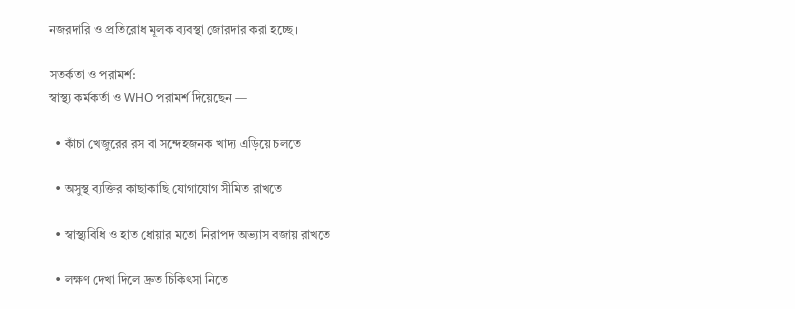নজরদারি ও প্রতিরোধ মূলক ব্যবস্থা জোরদার করা হচ্ছে।

সতর্কতা ও পরামর্শ:
স্বাস্থ্য কর্মকর্তা ও WHO পরামর্শ দিয়েছেন —

  • কাঁচা খেজুরের রস বা সন্দেহজনক খাদ্য এড়িয়ে চলতে

  • অসুস্থ ব্যক্তির কাছাকাছি যোগাযোগ সীমিত রাখতে

  • স্বাস্থ্যবিধি ও হাত ধোয়ার মতো নিরাপদ অভ্যাস বজায় রাখতে

  • লক্ষণ দেখা দিলে দ্রুত চিকিৎসা নিতে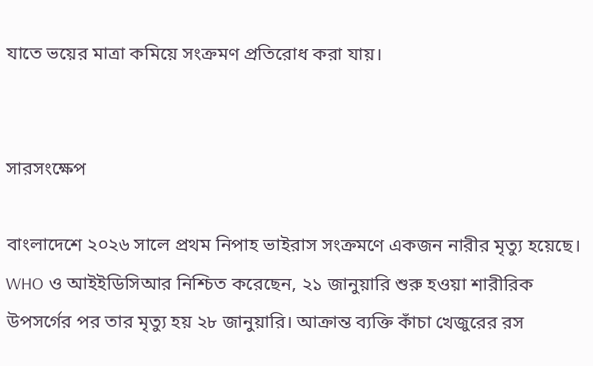যাতে ভয়ের মাত্রা কমিয়ে সংক্রমণ প্রতিরোধ করা যায়।


সারসংক্ষেপ

বাংলাদেশে ২০২৬ সালে প্রথম নিপাহ ভাইরাস সংক্রমণে একজন নারীর মৃত্যু হয়েছে। WHO ও আইইডিসিআর নিশ্চিত করেছেন, ২১ জানুয়ারি শুরু হওয়া শারীরিক উপসর্গের পর তার মৃত্যু হয় ২৮ জানুয়ারি। আক্রান্ত ব্যক্তি কাঁচা খেজুরের রস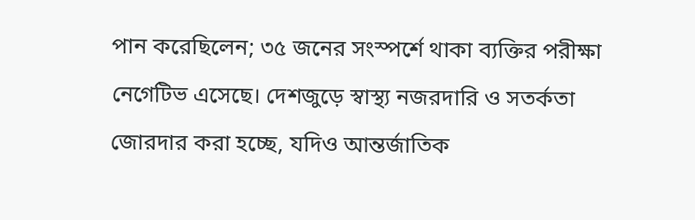পান করেছিলেন; ৩৫ জনের সংস্পর্শে থাকা ব্যক্তির পরীক্ষা নেগেটিভ এসেছে। দেশজুড়ে স্বাস্থ্য নজরদারি ও সতর্কতা জোরদার করা হচ্ছে, যদিও আন্তর্জাতিক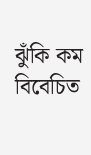ঝুঁকি কম বিবেচিত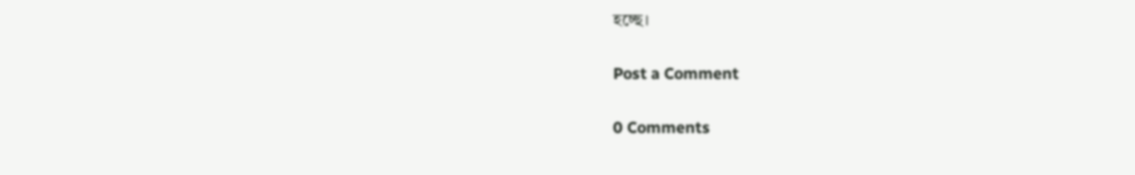হচ্ছে।

Post a Comment

0 Comments